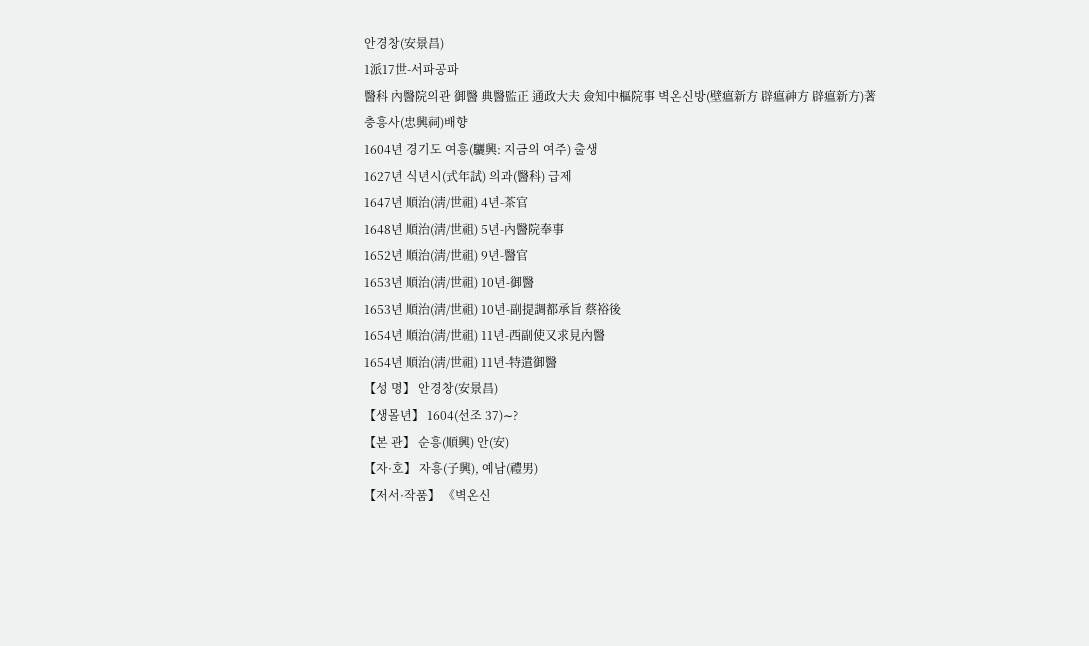안경창(安景昌)
1派17世-서파공파
醫科 內醫院의관 御醫 典醫監正 通政大夫 僉知中樞院事 벽온신방(壁瘟新方 辟瘟神方 辟瘟新方)著
충흥사(忠興祠)배향
1604년 경기도 여흥(驪興: 지금의 여주) 출생
1627년 식년시(式年試) 의과(醫科) 급제
1647년 順治(淸/世祖) 4년-茶官
1648년 順治(淸/世祖) 5년-內醫院奉事
1652년 順治(淸/世祖) 9년-醫官
1653년 順治(淸/世祖) 10년-御醫
1653년 順治(淸/世祖) 10년-副提調都承旨 蔡裕後
1654년 順治(淸/世祖) 11년-西副使又求見內醫
1654년 順治(淸/世祖) 11년-特遣御醫
【성 명】 안경창(安景昌)
【생몰년】 1604(선조 37)∼?
【본 관】 순흥(順興) 안(安)
【자·호】 자흥(子興), 예남(禮男)
【저서·작품】 《벽온신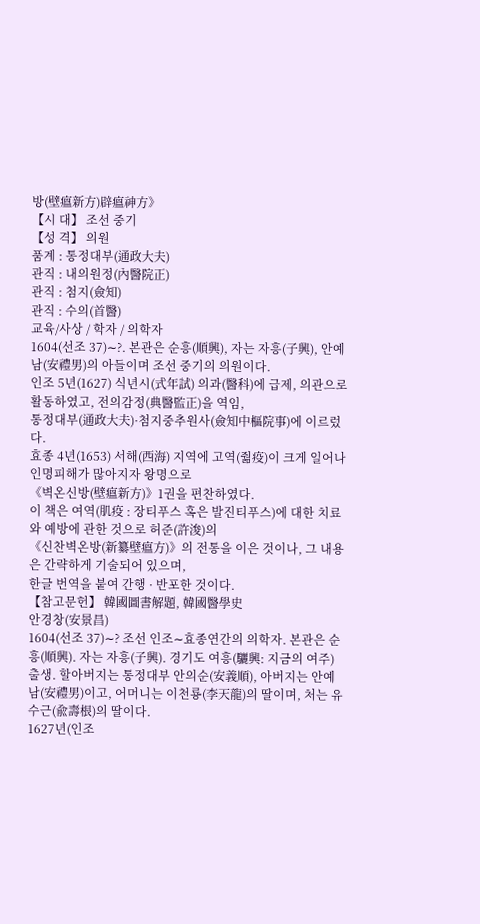방(壁瘟新方)辟瘟神方》
【시 대】 조선 중기
【성 격】 의원
품계 : 통정대부(通政大夫)
관직 : 내의원정(內醫院正)
관직 : 첨지(僉知)
관직 : 수의(首醫)
교육/사상 / 학자 / 의학자
1604(선조 37)∼?. 본관은 순흥(順興), 자는 자흥(子興), 안예남(安禮男)의 아들이며 조선 중기의 의원이다.
인조 5년(1627) 식년시(式年試) 의과(醫科)에 급제, 의관으로 활동하였고, 전의감정(典醫監正)을 역임,
통정대부(通政大夫)·첨지중추원사(僉知中樞院事)에 이르렀다.
효종 4년(1653) 서해(西海) 지역에 고역(줢疫)이 크게 일어나 인명피해가 많아지자 왕명으로
《벽온신방(壁瘟新方)》1권을 편찬하였다.
이 책은 여역(肌疫 : 장티푸스 혹은 발진티푸스)에 대한 치료와 예방에 관한 것으로 허준(許浚)의
《신찬벽온방(新纂壁瘟方)》의 전통을 이은 것이나, 그 내용은 간략하게 기술되어 있으며,
한글 번역을 붙여 간행 · 반포한 것이다.
【참고문헌】 韓國圖書解題, 韓國醫學史
안경창(安景昌)
1604(선조 37)∼? 조선 인조∼효종연간의 의학자. 본관은 순흥(順興). 자는 자흥(子興). 경기도 여흥(驪興: 지금의 여주) 출생. 할아버지는 통정대부 안의순(安義順), 아버지는 안예남(安禮男)이고, 어머니는 이천룡(李天龍)의 딸이며, 처는 유수근(兪壽根)의 딸이다.
1627년(인조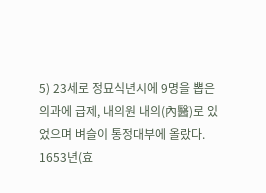5) 23세로 정묘식년시에 9명을 뽑은 의과에 급제, 내의원 내의(內醫)로 있었으며 벼슬이 통정대부에 올랐다.
1653년(효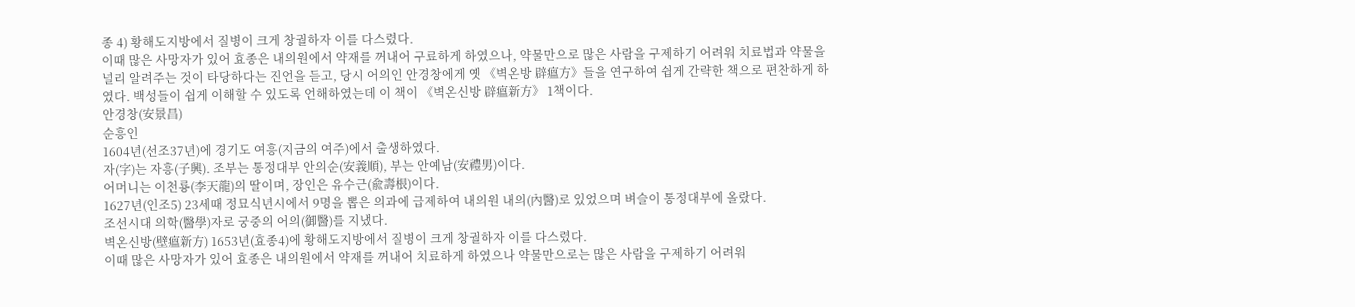종 4) 황해도지방에서 질병이 크게 창궐하자 이를 다스렸다.
이때 많은 사망자가 있어 효종은 내의원에서 약재를 꺼내어 구료하게 하였으나, 약물만으로 많은 사람을 구제하기 어려워 치료법과 약물을 널리 알려주는 것이 타당하다는 진언을 듣고, 당시 어의인 안경창에게 옛 《벽온방 辟瘟方》들을 연구하여 쉽게 간략한 책으로 편찬하게 하였다. 백성들이 쉽게 이해할 수 있도록 언해하였는데 이 책이 《벽온신방 辟瘟新方》 1책이다.
안경창(安景昌)
순흥인
1604년(선조37년)에 경기도 여흥(지금의 여주)에서 출생하였다.
자(字)는 자흥(子興). 조부는 통정대부 안의순(安義順), 부는 안예남(安禮男)이다.
어머니는 이천룡(李天龍)의 딸이며, 장인은 유수근(兪壽根)이다.
1627년(인조5) 23세때 정묘식년시에서 9명을 뽑은 의과에 급제하여 내의원 내의(內醫)로 있었으며 벼슬이 통정대부에 올랐다.
조선시대 의학(醫學)자로 궁중의 어의(御醫)를 지냈다.
벽온신방(壁瘟新方) 1653년(효종4)에 황해도지방에서 질병이 크게 창궐하자 이를 다스렸다.
이때 많은 사망자가 있어 효종은 내의원에서 약재를 꺼내어 치료하게 하였으나 약물만으로는 많은 사람을 구제하기 어려워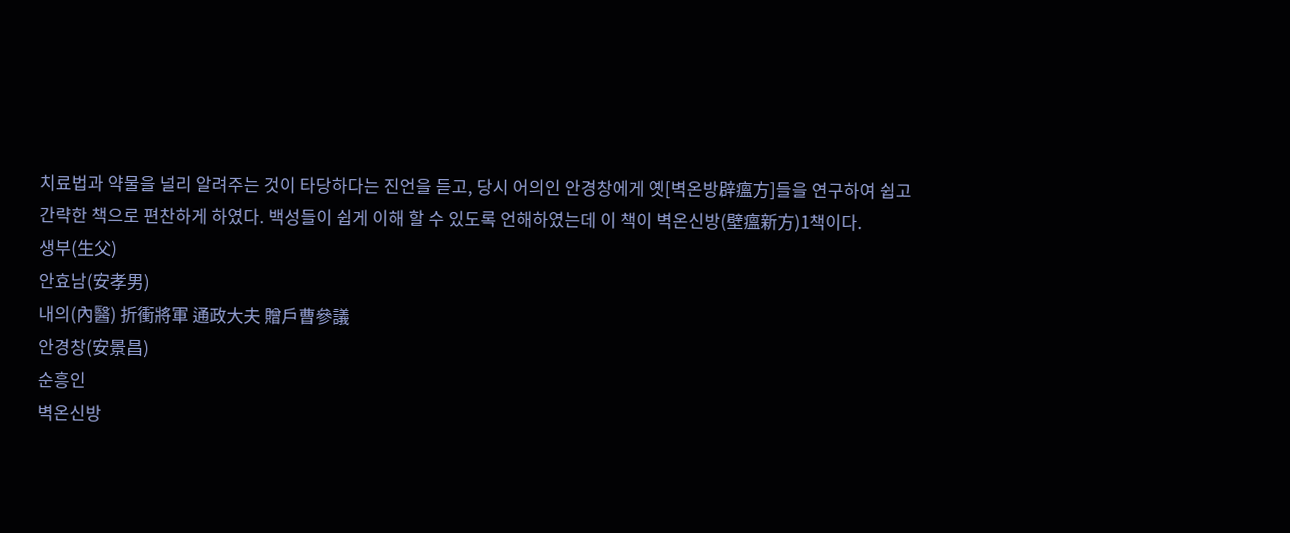치료법과 약물을 널리 알려주는 것이 타당하다는 진언을 듣고, 당시 어의인 안경창에게 옛[벽온방辟瘟方]들을 연구하여 쉽고
간략한 책으로 편찬하게 하였다. 백성들이 쉽게 이해 할 수 있도록 언해하였는데 이 책이 벽온신방(壁瘟新方)1책이다.
생부(生父)
안효남(安孝男)
내의(內醫) 折衝將軍 通政大夫 贈戶曹參議
안경창(安景昌)
순흥인
벽온신방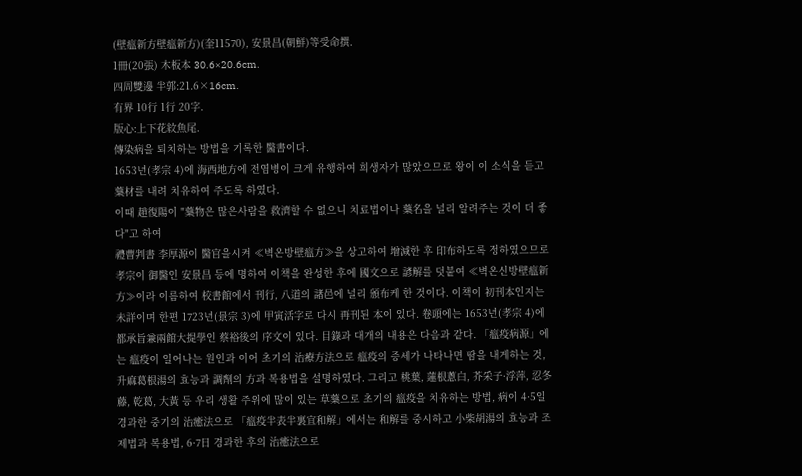(壁瘟新方壁瘟新方)(奎11570), 安景昌(朝鮮)等受命撰.
1冊(20張) 木板本 30.6×20.6cm.
四周雙邊 半郭:21.6×16cm.
有界 10行 1行 20字.
版心:上下花紋魚尾.
傳染病을 퇴치하는 방법을 기록한 醫書이다.
1653년(孝宗 4)에 海西地方에 전염병이 크게 유행하여 희생자가 많았으므로 왕이 이 소식을 듣고 藥材를 내려 치유하여 주도록 하였다.
이때 趙復陽이 "藥物은 많은사람을 救濟할 수 없으니 치료법이나 藥名을 널리 알려주는 것이 더 좋다"고 하여
禮曹判書 李厚源이 醫官을시켜 ≪벽온방壁瘟方≫을 상고하여 增減한 후 印布하도록 정하였으므로 孝宗이 御醫인 安景昌 등에 명하여 이책을 완성한 후에 國文으로 諺解를 덧붙여 ≪벽온신방壁瘟新方≫이라 이름하여 校書館에서 刊行, 八道의 諸邑에 널리 頒布케 한 것이다. 이책이 初刊本인지는 未詳이며 한편 1723년(景宗 3)에 甲寅活字로 다시 再刊된 本이 있다. 卷頭에는 1653년(孝宗 4)에 都承旨兼兩館大提學인 蔡裕後의 序文이 있다. 目錄과 대개의 내용은 다음과 같다. 「瘟疫病源」에는 瘟疫이 일어나는 원인과 이어 초기의 治療方法으로 瘟疫의 증세가 나타나면 땀을 내게하는 것, 升麻葛根湯의 효능과 調劑의 方과 복용법을 설명하였다. 그리고 桃葉, 蓮根蔥白, 芥采子·浮萍, 忍冬藤, 乾葛, 大黃 등 우리 생활 주위에 많이 있는 草藥으로 초기의 瘟疫을 치유하는 방법, 病이 4·5일 경과한 중기의 治癒法으로 「瘟疫半表半裏宜和解」에서는 和解를 중시하고 小柴胡湯의 효능과 조제법과 복용법, 6·7日 경과한 후의 治癒法으로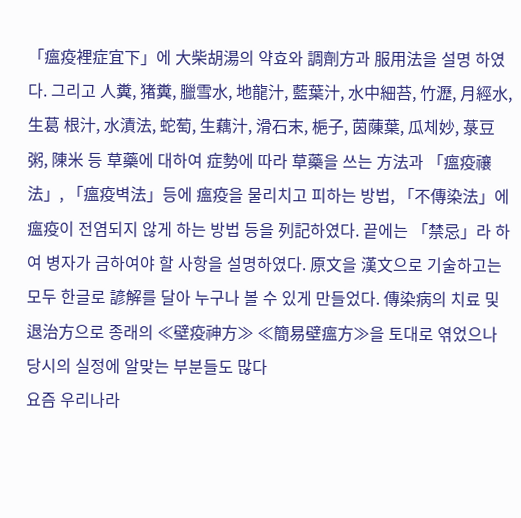「瘟疫裡症宜下」에 大柴胡湯의 약효와 調劑方과 服用法을 설명 하였다. 그리고 人糞, 猪糞, 臘雪水, 地龍汁, 藍葉汁, 水中細苔, 竹瀝, 月經水, 生葛 根汁, 水漬法, 蛇萄, 生藕汁, 滑石末, 梔子, 茵蔯葉, 瓜체妙, 菉豆粥, 陳米 등 草藥에 대하여 症勢에 따라 草藥을 쓰는 方法과 「瘟疫禳法」, 「瘟疫벽法」등에 瘟疫을 물리치고 피하는 방법, 「不傳染法」에 瘟疫이 전염되지 않게 하는 방법 등을 列記하였다. 끝에는 「禁忌」라 하여 병자가 금하여야 할 사항을 설명하였다. 原文을 漢文으로 기술하고는 모두 한글로 諺解를 달아 누구나 볼 수 있게 만들었다. 傳染病의 치료 및 退治方으로 종래의 ≪壁疫神方≫ ≪簡易壁瘟方≫을 토대로 엮었으나 당시의 실정에 알맞는 부분들도 많다
요즘 우리나라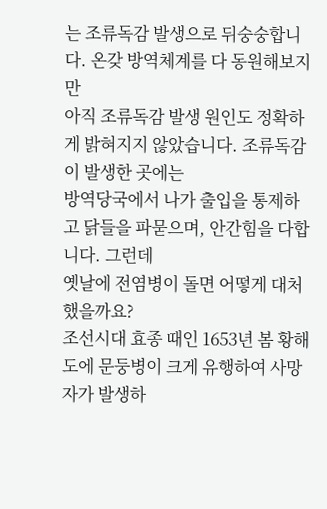는 조류독감 발생으로 뒤숭숭합니다. 온갖 방역체계를 다 동원해보지만
아직 조류독감 발생 원인도 정확하게 밝혀지지 않았습니다. 조류독감이 발생한 곳에는
방역당국에서 나가 출입을 통제하고 닭들을 파묻으며, 안간힘을 다합니다. 그런데
옛날에 전염병이 돌면 어떻게 대처했을까요?
조선시대 효종 때인 1653년 봄 황해도에 문둥병이 크게 유행하여 사망자가 발생하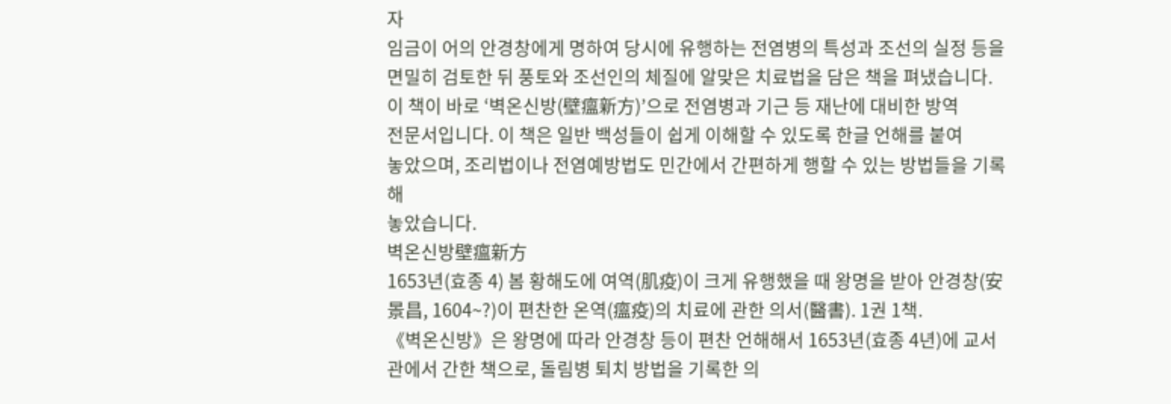자
임금이 어의 안경창에게 명하여 당시에 유행하는 전염병의 특성과 조선의 실정 등을
면밀히 검토한 뒤 풍토와 조선인의 체질에 알맞은 치료법을 담은 책을 펴냈습니다.
이 책이 바로 ‘벽온신방(壁瘟新方)’으로 전염병과 기근 등 재난에 대비한 방역
전문서입니다. 이 책은 일반 백성들이 쉽게 이해할 수 있도록 한글 언해를 붙여
놓았으며, 조리법이나 전염예방법도 민간에서 간편하게 행할 수 있는 방법들을 기록해
놓았습니다.
벽온신방壁瘟新方
1653년(효종 4) 봄 황해도에 여역(肌疫)이 크게 유행했을 때 왕명을 받아 안경창(安景昌, 1604~?)이 편찬한 온역(瘟疫)의 치료에 관한 의서(醫書). 1권 1책.
《벽온신방》은 왕명에 따라 안경창 등이 편찬 언해해서 1653년(효종 4년)에 교서관에서 간한 책으로, 돌림병 퇴치 방법을 기록한 의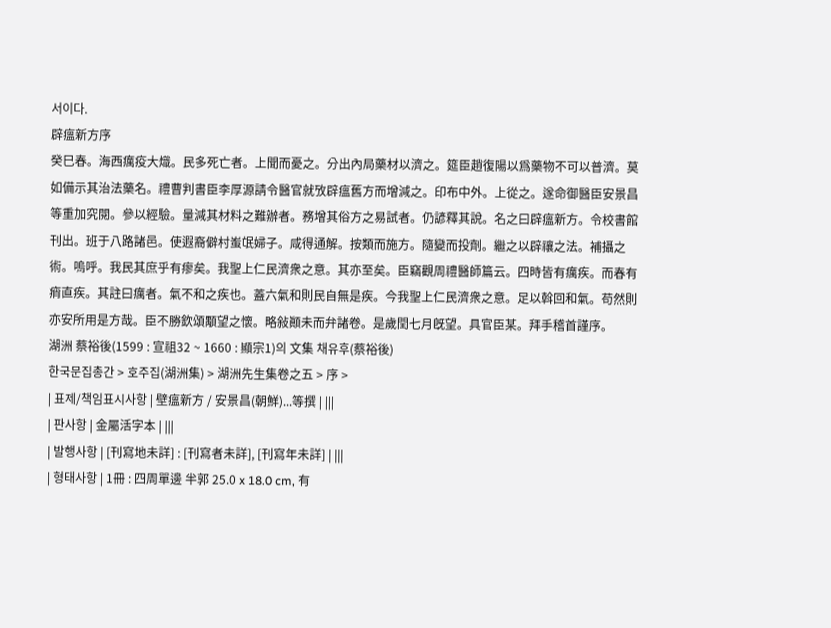서이다.
辟瘟新方序
癸巳春。海西癘疫大熾。民多死亡者。上聞而憂之。分出內局藥材以濟之。筵臣趙復陽以爲藥物不可以普濟。莫如備示其治法藥名。禮曹判書臣李厚源請令醫官就攷辟瘟舊方而增減之。印布中外。上從之。遂命御醫臣安景昌等重加究閱。參以經驗。量減其材料之難辦者。務增其俗方之易試者。仍諺釋其說。名之曰辟瘟新方。令校書館刊出。班于八路諸邑。使遐裔僻村蚩氓婦子。咸得通解。按類而施方。隨變而投劑。繼之以辟禳之法。補攝之術。嗚呼。我民其庶乎有瘳矣。我聖上仁民濟衆之意。其亦至矣。臣竊觀周禮醫師篇云。四時皆有癘疾。而春有痟直疾。其註曰癘者。氣不和之疾也。蓋六氣和則民自無是疾。今我聖上仁民濟衆之意。足以斡回和氣。苟然則亦安所用是方哉。臣不勝欽頌顒望之懷。略敍顚未而弁諸卷。是歲閏七月旣望。具官臣某。拜手稽首謹序。
湖洲 蔡裕後(1599 : 宣祖32 ~ 1660 : 顯宗1)의 文集 채유후(蔡裕後)
한국문집총간 > 호주집(湖洲集) > 湖洲先生集卷之五 > 序 >
| 표제/책임표시사항 | 壁瘟新方 / 安景昌(朝鮮)...等撰 | |||
| 판사항 | 金屬活字本 | |||
| 발행사항 | [刊寫地未詳] : [刊寫者未詳], [刊寫年未詳] | |||
| 형태사항 | 1冊 : 四周單邊 半郭 25.0 x 18.0 cm, 有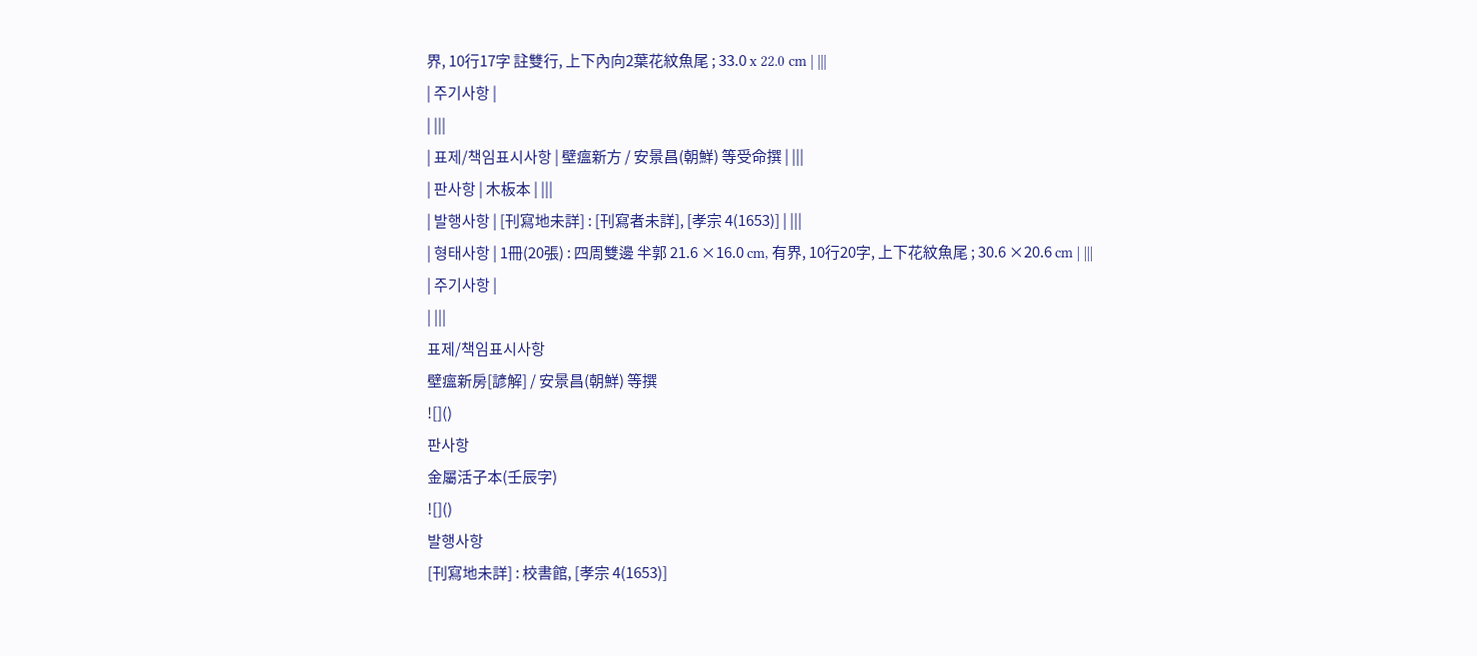界, 10行17字 註雙行, 上下內向2葉花紋魚尾 ; 33.0 x 22.0 cm | |||
| 주기사항 |
| |||
| 표제/책임표시사항 | 壁瘟新方 / 安景昌(朝鮮) 等受命撰 | |||
| 판사항 | 木板本 | |||
| 발행사항 | [刊寫地未詳] : [刊寫者未詳], [孝宗 4(1653)] | |||
| 형태사항 | 1冊(20張) : 四周雙邊 半郭 21.6 ×16.0 cm, 有界, 10行20字, 上下花紋魚尾 ; 30.6 ×20.6 cm | |||
| 주기사항 |
| |||
표제/책임표시사항
壁瘟新房[諺解] / 安景昌(朝鮮) 等撰
![]()
판사항
金屬活子本(壬辰字)
![]()
발행사항
[刊寫地未詳] : 校書館, [孝宗 4(1653)]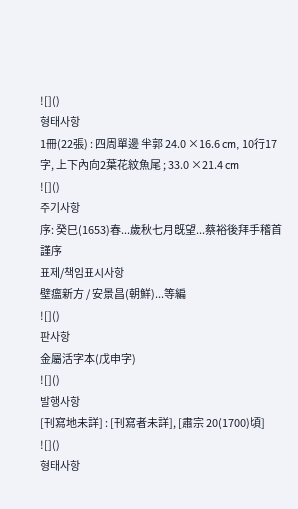![]()
형태사항
1冊(22張) : 四周單邊 半郭 24.0 ×16.6 cm, 10行17字, 上下內向2葉花紋魚尾 ; 33.0 ×21.4 cm
![]()
주기사항
序: 癸巳(1653)春...歲秋七月旣望...蔡裕後拜手稽首謹序
표제/책임표시사항
壁瘟新方 / 安景昌(朝鮮)...等編
![]()
판사항
金屬活字本(戊申字)
![]()
발행사항
[刊寫地未詳] : [刊寫者未詳], [肅宗 20(1700)頃]
![]()
형태사항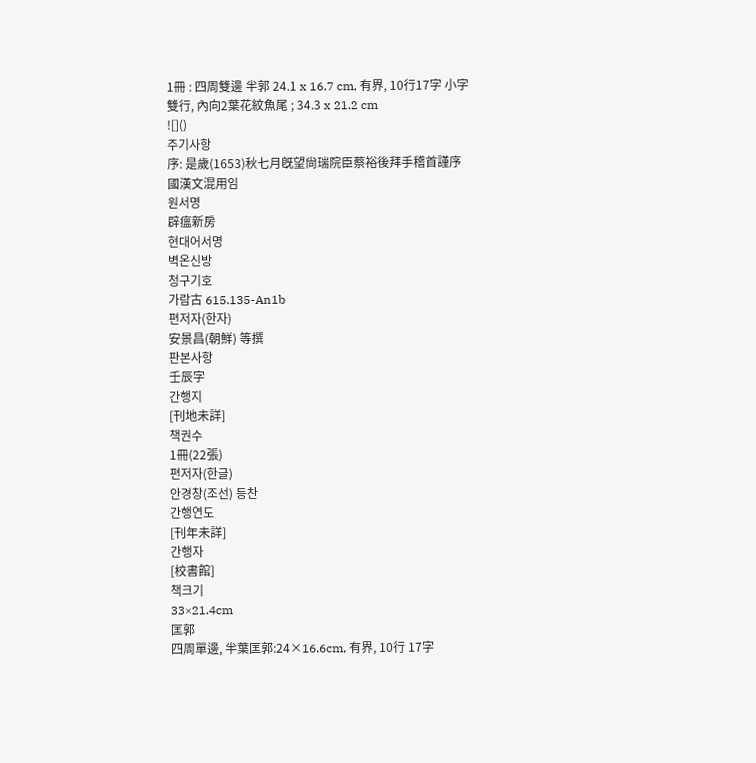1冊 : 四周雙邊 半郭 24.1 x 16.7 cm, 有界, 10行17字 小字雙行, 內向2葉花紋魚尾 ; 34.3 x 21.2 cm
![]()
주기사항
序: 是歲(1653)秋七月旣望尙瑞院臣蔡裕後拜手稽首謹序
國漢文混用임
원서명
辟瘟新房
현대어서명
벽온신방
청구기호
가람古 615.135-An1b
편저자(한자)
安景昌(朝鮮) 等撰
판본사항
壬辰字
간행지
[刊地未詳]
책권수
1冊(22張)
편저자(한글)
안경창(조선) 등찬
간행연도
[刊年未詳]
간행자
[校書館]
책크기
33×21.4cm
匡郭
四周單邊, 半葉匡郭:24×16.6cm, 有界, 10行 17字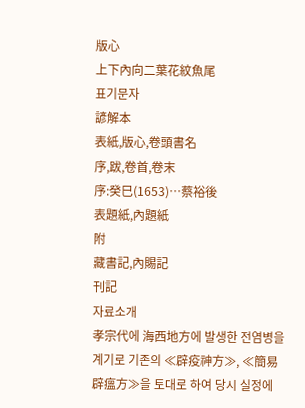版心
上下內向二葉花紋魚尾
표기문자
諺解本
表紙,版心,卷頭書名
序,跋,卷首,卷末
序:癸巳(1653)…蔡裕後
表題紙,內題紙
附
藏書記,內賜記
刊記
자료소개
孝宗代에 海西地方에 발생한 전염병을 계기로 기존의 ≪辟疫神方≫, ≪簡易辟瘟方≫을 토대로 하여 당시 실정에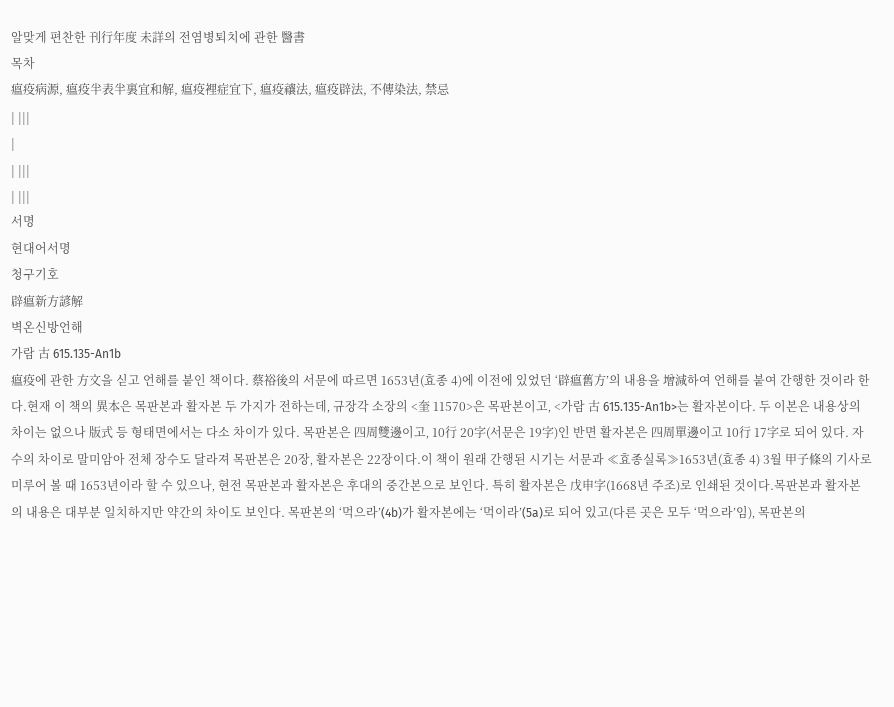알맞게 편찬한 刊行年度 未詳의 전염병퇴치에 관한 醫書
목차
瘟疫病源, 瘟疫半表半裏宜和解, 瘟疫裡症宜下, 瘟疫禳法, 瘟疫辟法, 不傳染法, 禁忌
| |||
|
| |||
| |||
서명
현대어서명
청구기호
辟瘟新方諺解
벽온신방언해
가람 古 615.135-An1b
瘟疫에 관한 方文을 싣고 언해를 붙인 책이다. 蔡裕後의 서문에 따르면 1653년(효종 4)에 이전에 있었던 ‘辟瘟舊方’의 내용을 增減하여 언해를 붙여 간행한 것이라 한다.현재 이 책의 異本은 목판본과 활자본 두 가지가 전하는데‚ 규장각 소장의 <奎 11570>은 목판본이고‚ <가람 古 615.135-An1b>는 활자본이다. 두 이본은 내용상의 차이는 없으나 版式 등 형태면에서는 다소 차이가 있다. 목판본은 四周雙邊이고‚ 10行 20字(서문은 19字)인 반면 활자본은 四周單邊이고 10行 17字로 되어 있다. 자수의 차이로 말미암아 전체 장수도 달라져 목판본은 20장‚ 활자본은 22장이다.이 책이 원래 간행된 시기는 서문과 ≪효종실록≫1653년(효종 4) 3월 甲子條의 기사로 미루어 볼 때 1653년이라 할 수 있으나‚ 현전 목판본과 활자본은 후대의 중간본으로 보인다. 특히 활자본은 戊申字(1668년 주조)로 인쇄된 것이다.목판본과 활자본의 내용은 대부분 일치하지만 약간의 차이도 보인다. 목판본의 ‘먹으라’(4b)가 활자본에는 ‘먹이라’(5a)로 되어 있고(다른 곳은 모두 ‘먹으라’임)‚ 목판본의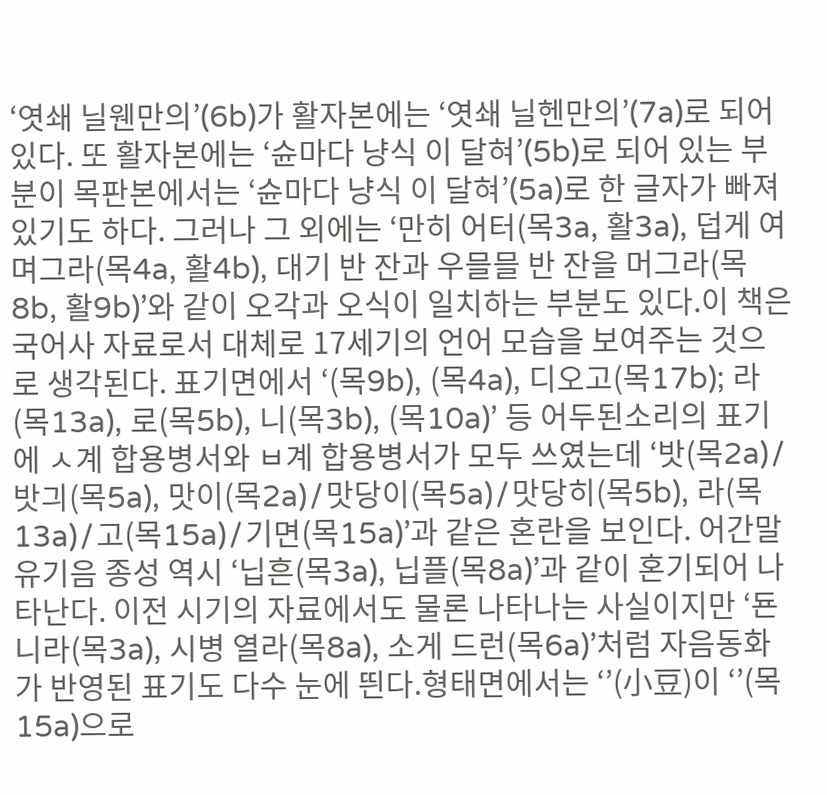‘엿쇄 닐웬만의’(6b)가 활자본에는 ‘엿쇄 닐헨만의’(7a)로 되어 있다. 또 활자본에는 ‘슌마다 냥식 이 달혀’(5b)로 되어 있는 부분이 목판본에서는 ‘슌마다 냥식 이 달혀’(5a)로 한 글자가 빠져 있기도 하다. 그러나 그 외에는 ‘만히 어터(목3a‚ 활3a)‚ 덥게 여 며그라(목4a‚ 활4b)‚ 대기 반 잔과 우믈믈 반 잔을 머그라(목8b‚ 활9b)’와 같이 오각과 오식이 일치하는 부분도 있다.이 책은 국어사 자료로서 대체로 17세기의 언어 모습을 보여주는 것으로 생각된다. 표기면에서 ‘(목9b)‚ (목4a)‚ 디오고(목17b); 라(목13a)‚ 로(목5b)‚ 니(목3b)‚ (목10a)’ 등 어두된소리의 표기에 ㅅ계 합용병서와 ㅂ계 합용병서가 모두 쓰였는데 ‘밧(목2a)∕밧긔(목5a)‚ 맛이(목2a)∕맛당이(목5a)∕맛당히(목5b)‚ 라(목13a)∕고(목15a)∕기면(목15a)’과 같은 혼란을 보인다. 어간말 유기음 종성 역시 ‘닙흔(목3a)‚ 닙플(목8a)’과 같이 혼기되어 나타난다. 이전 시기의 자료에서도 물론 나타나는 사실이지만 ‘됸니라(목3a)‚ 시병 열라(목8a)‚ 소게 드런(목6a)’처럼 자음동화가 반영된 표기도 다수 눈에 띈다.형태면에서는 ‘’(小豆)이 ‘’(목15a)으로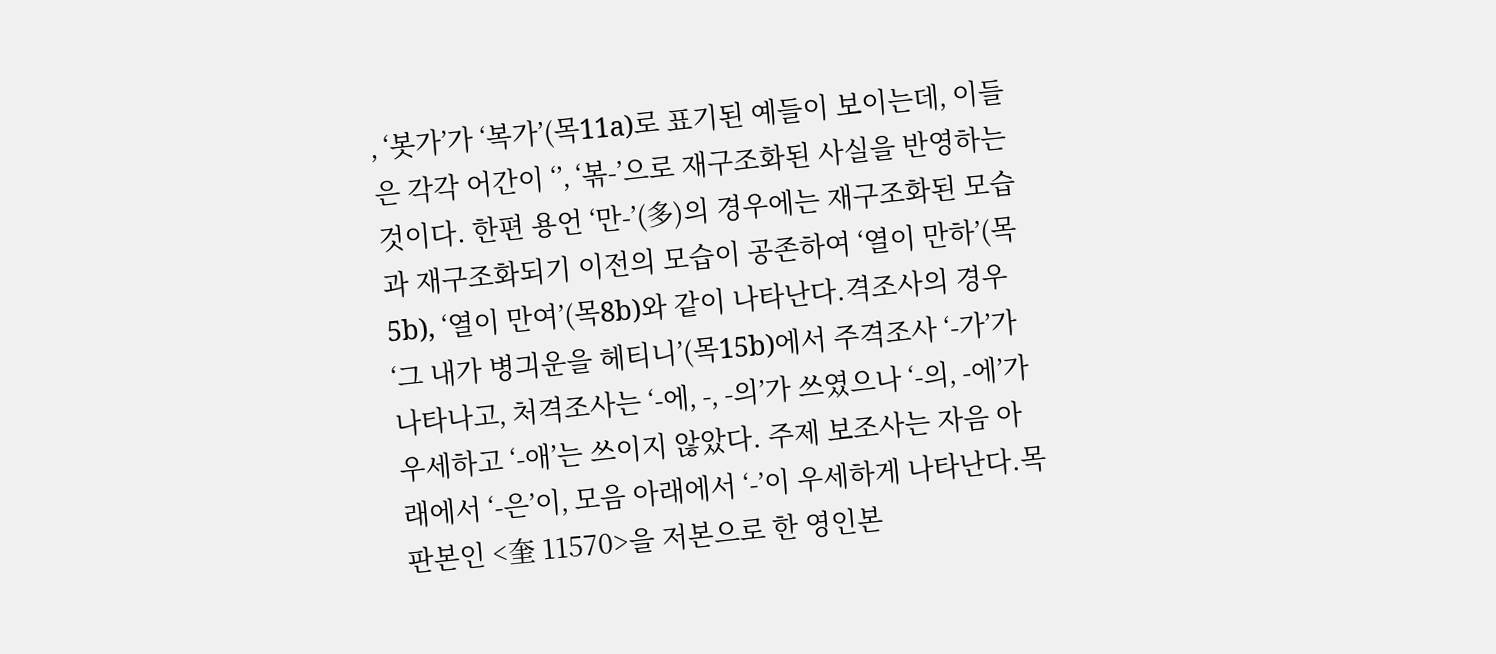‚ ‘봇가’가 ‘복가’(목11a)로 표기된 예들이 보이는데‚ 이들은 각각 어간이 ‘’‚ ‘볶-’으로 재구조화된 사실을 반영하는 것이다. 한편 용언 ‘만-’(多)의 경우에는 재구조화된 모습과 재구조화되기 이전의 모습이 공존하여 ‘열이 만하’(목5b)‚ ‘열이 만여’(목8b)와 같이 나타난다.격조사의 경우 ‘그 내가 병긔운을 헤티니’(목15b)에서 주격조사 ‘-가’가 나타나고‚ 처격조사는 ‘-에‚ -‚ -의’가 쓰였으나 ‘-의‚ -에’가 우세하고 ‘-애’는 쓰이지 않았다. 주제 보조사는 자음 아래에서 ‘-은’이‚ 모음 아래에서 ‘-’이 우세하게 나타난다.목판본인 <奎 11570>을 저본으로 한 영인본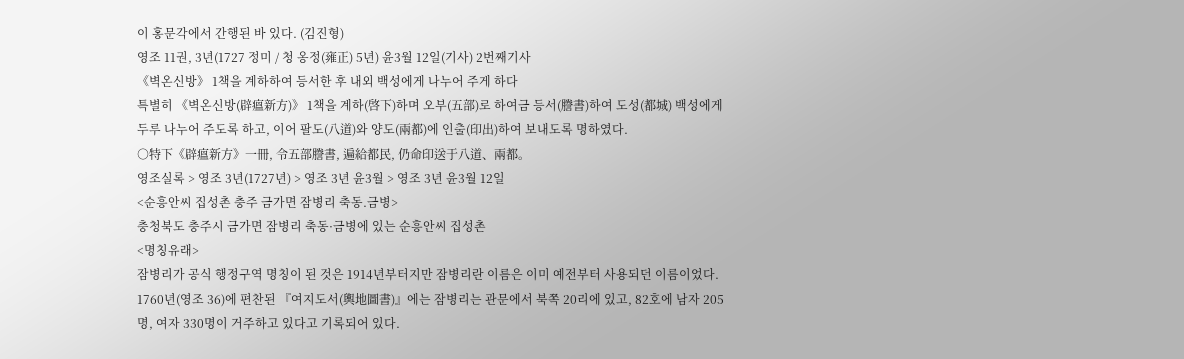이 홍문각에서 간행된 바 있다. (김진형)
영조 11권, 3년(1727 정미 / 청 옹정(雍正) 5년) 윤3월 12일(기사) 2번째기사
《벽온신방》 1책을 계하하여 등서한 후 내외 백성에게 나누어 주게 하다
특별히 《벽온신방(辟瘟新方)》 1책을 계하(啓下)하며 오부(五部)로 하여금 등서(謄書)하여 도성(都城) 백성에게 두루 나누어 주도록 하고, 이어 팔도(八道)와 양도(兩都)에 인출(印出)하여 보내도록 명하였다.
○特下《辟瘟新方》一冊, 令五部謄書, 遍給都民, 仍命印送于八道、兩都。
영조실록 > 영조 3년(1727년) > 영조 3년 윤3월 > 영조 3년 윤3월 12일
<순흥안씨 집성촌 충주 금가면 잠병리 축동.금병>
충청북도 충주시 금가면 잠병리 축동·금병에 있는 순흥안씨 집성촌
<명칭유래>
잠병리가 공식 행정구역 명칭이 된 것은 1914년부터지만 잠병리란 이름은 이미 예전부터 사용되던 이름이었다. 1760년(영조 36)에 편찬된 『여지도서(輿地圖書)』에는 잠병리는 관문에서 북쪽 20리에 있고, 82호에 남자 205명, 여자 330명이 거주하고 있다고 기록되어 있다.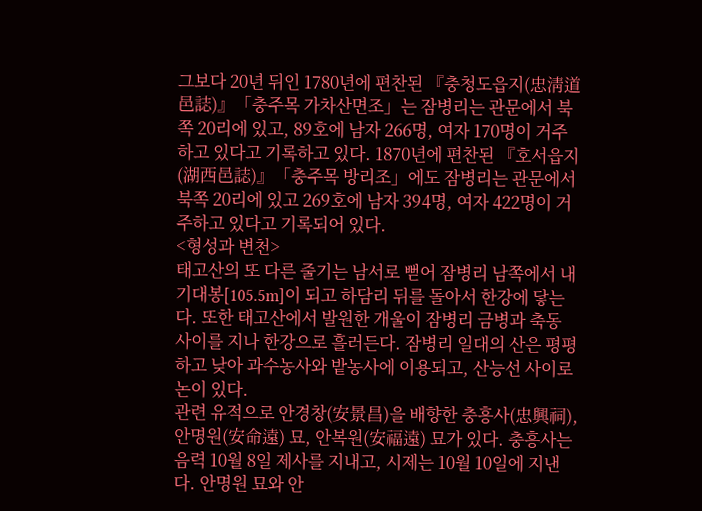그보다 20년 뒤인 1780년에 편찬된 『충청도읍지(忠淸道邑誌)』「충주목 가차산면조」는 잠병리는 관문에서 북쪽 20리에 있고, 89호에 남자 266명, 여자 170명이 거주하고 있다고 기록하고 있다. 1870년에 편찬된 『호서읍지(湖西邑誌)』「충주목 방리조」에도 잠병리는 관문에서 북쪽 20리에 있고 269호에 남자 394명, 여자 422명이 거주하고 있다고 기록되어 있다.
<형성과 변천>
태고산의 또 다른 줄기는 남서로 뻗어 잠병리 남쪽에서 내기대봉[105.5m]이 되고 하담리 뒤를 돌아서 한강에 닿는다. 또한 태고산에서 발원한 개울이 잠병리 금병과 축동 사이를 지나 한강으로 흘러든다. 잠병리 일대의 산은 평평하고 낮아 과수농사와 밭농사에 이용되고, 산능선 사이로 논이 있다.
관련 유적으로 안경창(安景昌)을 배향한 충흥사(忠興祠), 안명원(安命遠) 묘, 안복원(安福遠) 묘가 있다. 충흥사는 음력 10월 8일 제사를 지내고, 시제는 10월 10일에 지낸다. 안명원 묘와 안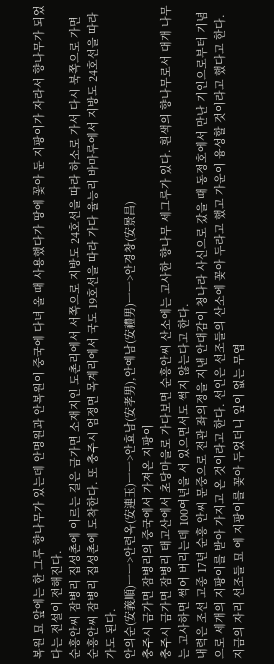복원 묘 앞에는 한 그루 향나무가 있는데 안명원과 안복원이 중국에 다녀 올 때 사용했다가 땅에 꽃아 둔 지팡이가 자라서 향나무가 되었다는 전설이 전해진다.
순흥안씨 잠병리 집성촌에 이르는 길은 금가면 소재지인 도촌리에서 서쪽으로 지방도 24호선을 따라 하소로 가서 다시 북쪽으로 가면 순흥안씨 잠병리 집성촌에 도착한다. 또 충주시 엄정면 목계리에서 국도 19호선을 따라 가다 율능리 바마루에서 지방도 24호선을 따라가도 된다.
안의순(安義順)ㅡㅡ>안련옥(安連玉)ㅡㅡ>안효남(安孝男),안예남(安禮男)ㅡㅡ>안경창(安景昌)
충주시 금가면 잠병리의 중국에서 가져온 지팡이
충주시 금가면 잠병리 태고산에서 초당마을로 가다보면 순흥안씨 산소에는 고사한 향나무 세그루가 있다. 흰색의 향나무로서 대개 나무는 고사하면 썩어 버리는데 100여년을 서 있으면서도 썩지 않는다고 한다.
내력은 조선 고종 17년 순흥 안씨 문중으로 전관 좌의정을 지낸 안대감이 청나라 사신으로 갔을 때 동정호에서 만난 기인으로부터 기념으로 세개의 지팡이를 받아 가지고 온 것이라고 한다. 선인은 선조들의 산소에 꽂아 두라고 했고 가운이 융성할 것이라고 했다고 한다. 지금의 자리 선조들 묘 에 지팡이를 꽂아 두었더니 잎이 없는 무엽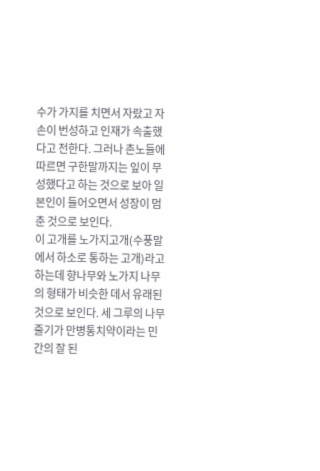수가 가지를 치면서 자랐고 자손이 번성하고 인재가 속출했다고 전한다. 그러나 촌노들에 따르면 구한말까지는 잎이 무성했다고 하는 것으로 보아 일본인이 들어오면서 성장이 멈춘 것으로 보인다.
이 고개를 노가지고개(수풍말에서 하소로 통하는 고개)라고 하는데 향나무와 노가지 나무의 형태가 비슷한 데서 유래된 것으로 보인다. 세 그루의 나무 줄기가 만병통치약이라는 민간의 잘 된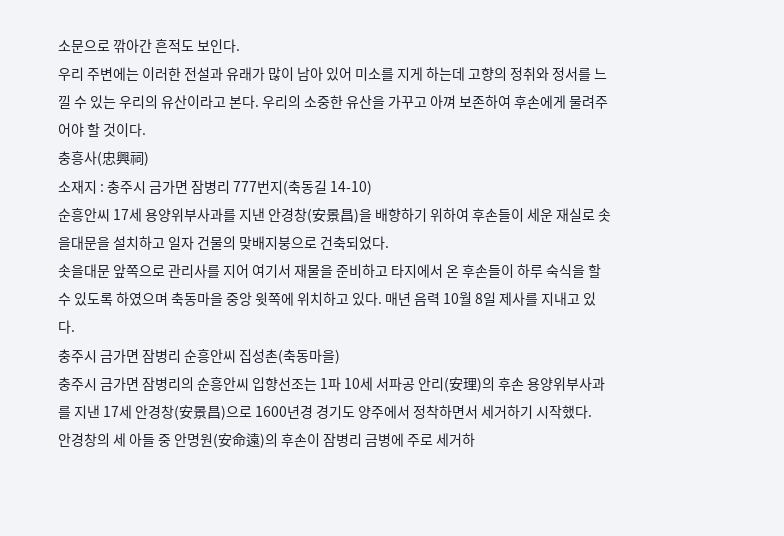소문으로 깎아간 흔적도 보인다.
우리 주변에는 이러한 전설과 유래가 많이 남아 있어 미소를 지게 하는데 고향의 정취와 정서를 느낄 수 있는 우리의 유산이라고 본다. 우리의 소중한 유산을 가꾸고 아껴 보존하여 후손에게 물려주어야 할 것이다.
충흥사(忠興祠)
소재지 : 충주시 금가면 잠병리 777번지(축동길 14-10)
순흥안씨 17세 용양위부사과를 지낸 안경창(安景昌)을 배향하기 위하여 후손들이 세운 재실로 솟을대문을 설치하고 일자 건물의 맞배지붕으로 건축되었다.
솟을대문 앞쪽으로 관리사를 지어 여기서 재물을 준비하고 타지에서 온 후손들이 하루 숙식을 할 수 있도록 하였으며 축동마을 중앙 윗쪽에 위치하고 있다. 매년 음력 10월 8일 제사를 지내고 있다.
충주시 금가면 잠병리 순흥안씨 집성촌(축동마을)
충주시 금가면 잠병리의 순흥안씨 입향선조는 1파 10세 서파공 안리(安理)의 후손 용양위부사과를 지낸 17세 안경창(安景昌)으로 1600년경 경기도 양주에서 정착하면서 세거하기 시작했다.
안경창의 세 아들 중 안명원(安命遠)의 후손이 잠병리 금병에 주로 세거하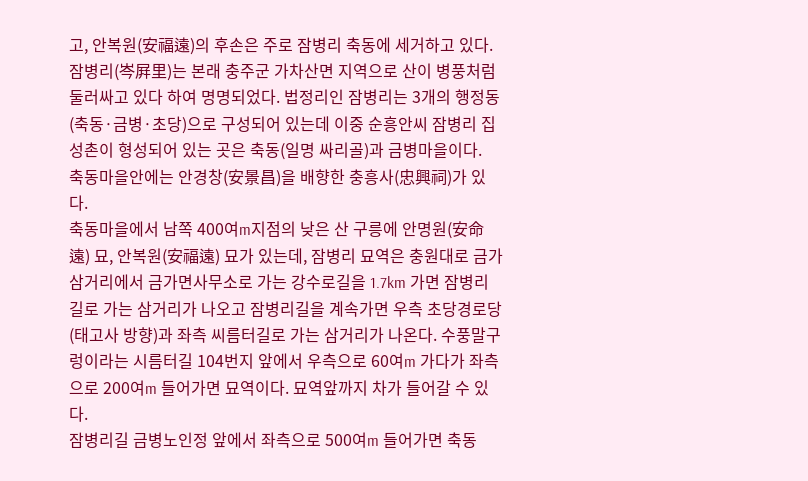고, 안복원(安福遠)의 후손은 주로 잠병리 축동에 세거하고 있다.
잠병리(岑屛里)는 본래 충주군 가차산면 지역으로 산이 병풍처럼 둘러싸고 있다 하여 명명되었다. 법정리인 잠병리는 3개의 행정동(축동·금병·초당)으로 구성되어 있는데 이중 순흥안씨 잠병리 집성촌이 형성되어 있는 곳은 축동(일명 싸리골)과 금병마을이다.
축동마을안에는 안경창(安景昌)을 배향한 충흥사(忠興祠)가 있다.
축동마을에서 남쪽 400여m지점의 낮은 산 구릉에 안명원(安命遠) 묘, 안복원(安福遠) 묘가 있는데, 잠병리 묘역은 충원대로 금가삼거리에서 금가면사무소로 가는 강수로길을 1.7km 가면 잠병리길로 가는 삼거리가 나오고 잠병리길을 계속가면 우측 초당경로당(태고사 방향)과 좌측 씨름터길로 가는 삼거리가 나온다. 수풍말구렁이라는 시름터길 104번지 앞에서 우측으로 60여m 가다가 좌측으로 200여m 들어가면 묘역이다. 묘역앞까지 차가 들어갈 수 있다.
잠병리길 금병노인정 앞에서 좌측으로 500여m 들어가면 축동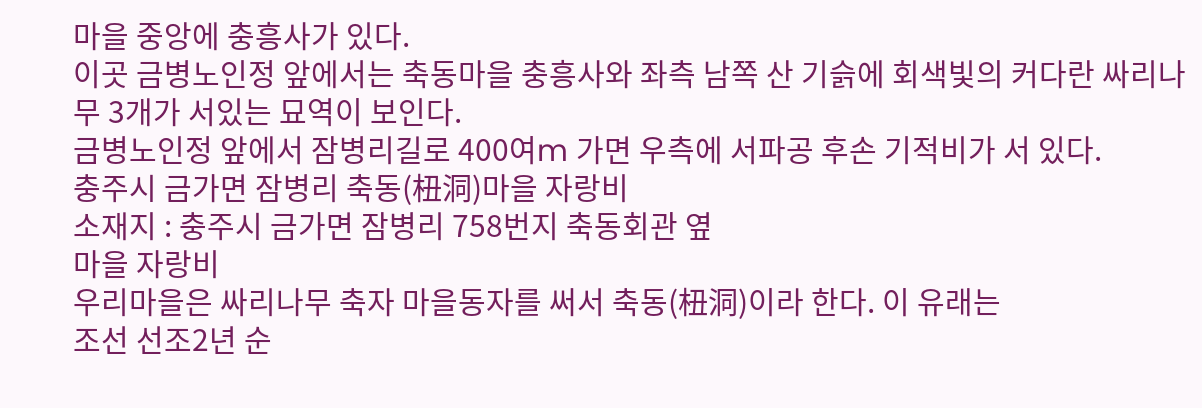마을 중앙에 충흥사가 있다.
이곳 금병노인정 앞에서는 축동마을 충흥사와 좌측 남쪽 산 기슭에 회색빛의 커다란 싸리나무 3개가 서있는 묘역이 보인다.
금병노인정 앞에서 잠병리길로 400여m 가면 우측에 서파공 후손 기적비가 서 있다.
충주시 금가면 잠병리 축동(杻洞)마을 자랑비
소재지 : 충주시 금가면 잠병리 758번지 축동회관 옆
마을 자랑비
우리마을은 싸리나무 축자 마을동자를 써서 축동(杻洞)이라 한다. 이 유래는
조선 선조2년 순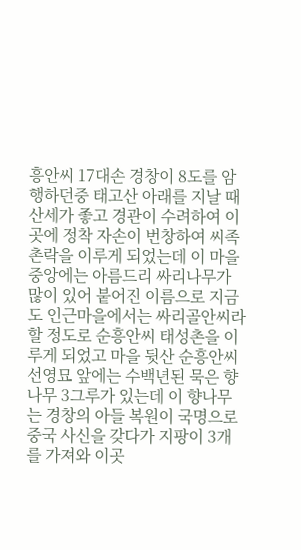흥안씨 17대손 경창이 8도를 암행하던중 태고산 아래를 지날 때 산세가 좋고 경관이 수려하여 이곳에 정착 자손이 번창하여 씨족 촌락을 이루게 되었는데 이 마을 중앙에는 아름드리 싸리나무가 많이 있어 붙어진 이름으로 지금도 인근마을에서는 싸리골안씨라 할 정도로 순흥안씨 태성촌을 이루게 되었고 마을 뒷산 순흥안씨 선영묘 앞에는 수백년된 묵은 향나무 3그루가 있는데 이 향나무는 경창의 아들 복원이 국명으로 중국 사신을 갖다가 지팡이 3개를 가져와 이곳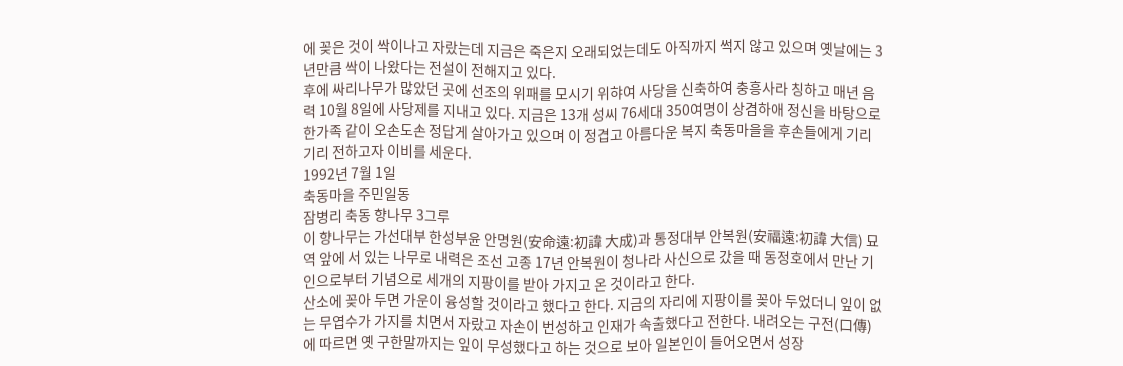에 꽂은 것이 싹이나고 자랐는데 지금은 죽은지 오래되었는데도 아직까지 썩지 않고 있으며 옛날에는 3년만큼 싹이 나왔다는 전설이 전해지고 있다.
후에 싸리나무가 많았던 곳에 선조의 위패를 모시기 위햐여 사당을 신축하여 충흥사라 칭하고 매년 음력 10월 8일에 사당제를 지내고 있다. 지금은 13개 성씨 76세대 350여명이 상겸하애 정신을 바탕으로 한가족 같이 오손도손 정답게 살아가고 있으며 이 정겹고 아름다운 복지 축동마을을 후손들에게 기리기리 전하고자 이비를 세운다.
1992년 7월 1일
축동마을 주민일동
잠병리 축동 향나무 3그루
이 향나무는 가선대부 한성부윤 안명원(安命遠:初諱 大成)과 통정대부 안복원(安福遠:初諱 大信) 묘역 앞에 서 있는 나무로 내력은 조선 고종 17년 안복원이 청나라 사신으로 갔을 때 동정호에서 만난 기인으로부터 기념으로 세개의 지팡이를 받아 가지고 온 것이라고 한다.
산소에 꽂아 두면 가운이 융성할 것이라고 했다고 한다. 지금의 자리에 지팡이를 꽂아 두었더니 잎이 없는 무엽수가 가지를 치면서 자랐고 자손이 번성하고 인재가 속출했다고 전한다. 내려오는 구전(口傳)에 따르면 옛 구한말까지는 잎이 무성했다고 하는 것으로 보아 일본인이 들어오면서 성장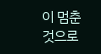이 멈춘 것으로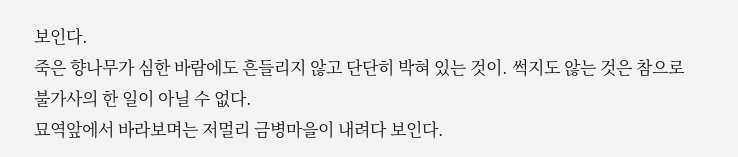보인다.
죽은 향나무가 심한 바람에도 흔들리지 않고 단단히 박혀 있는 것이. 썩지도 않는 것은 참으로 불가사의 한 일이 아닐 수 없다.
묘역앞에서 바라보며는 저멀리 금병마을이 내려다 보인다.